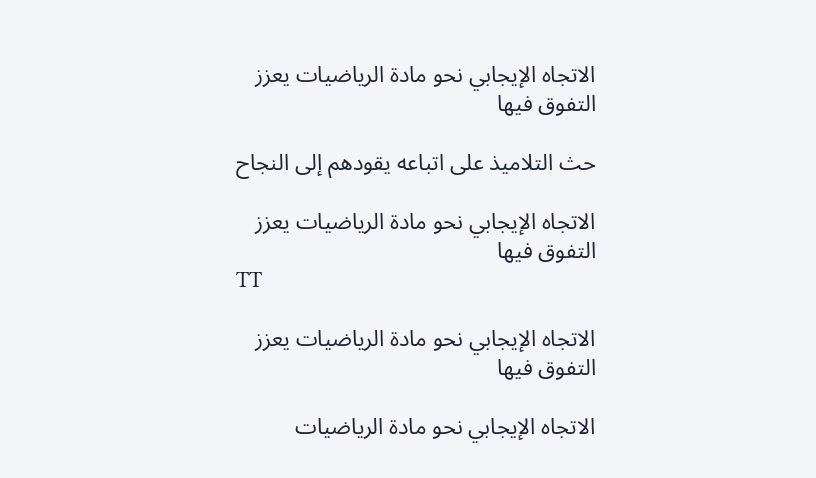الاتجاه الإيجابي نحو مادة الرياضيات يعزز التفوق فيها

حث التلاميذ على اتباعه يقودهم إلى النجاح

الاتجاه الإيجابي نحو مادة الرياضيات يعزز التفوق فيها
TT

الاتجاه الإيجابي نحو مادة الرياضيات يعزز التفوق فيها

الاتجاه الإيجابي نحو مادة الرياضيات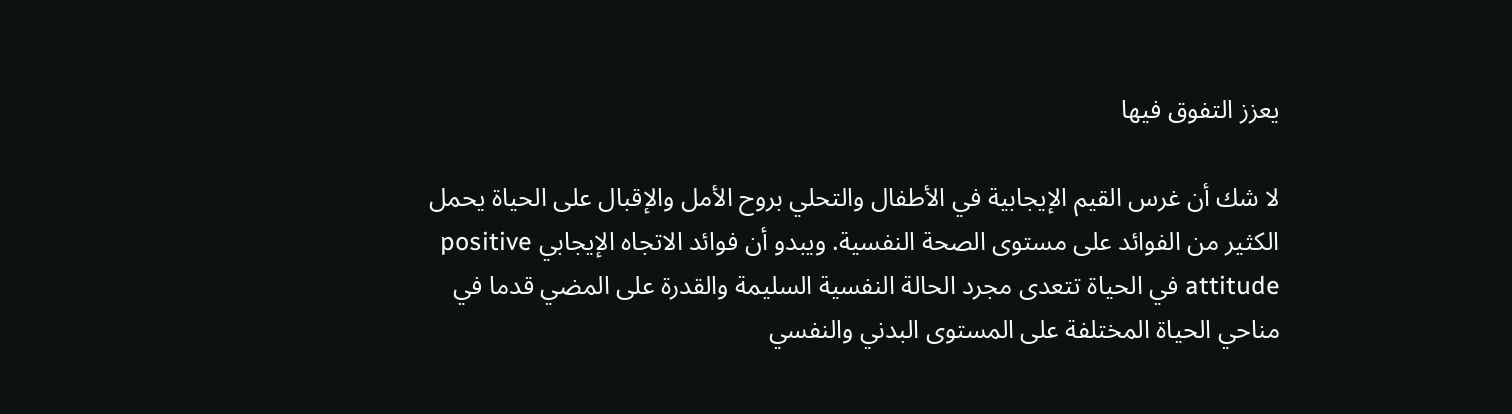يعزز التفوق فيها

لا شك أن غرس القيم الإيجابية في الأطفال والتحلي بروح الأمل والإقبال على الحياة يحمل الكثير من الفوائد على مستوى الصحة النفسية. ويبدو أن فوائد الاتجاه الإيجابي positive attitude في الحياة تتعدى مجرد الحالة النفسية السليمة والقدرة على المضي قدما في مناحي الحياة المختلفة على المستوى البدني والنفسي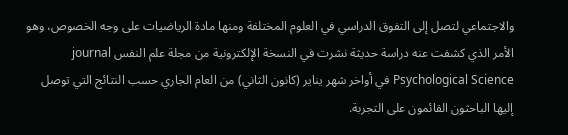والاجتماعي لتصل إلى التفوق الدراسي في العلوم المختلفة ومنها مادة الرياضيات على وجه الخصوص، وهو الأمر الذي كشفت عنه دراسة حديثة نشرت في النسخة الإلكترونية من مجلة علم النفس journal Psychological Science في أواخر شهر يناير (كانون الثاني) من العام الجاري حسب النتائج التي توصل إليها الباحثون القائمون على التجربة.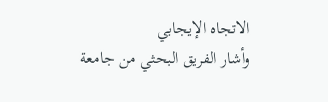الاتجاه الإيجابي
وأشار الفريق البحثي من جامعة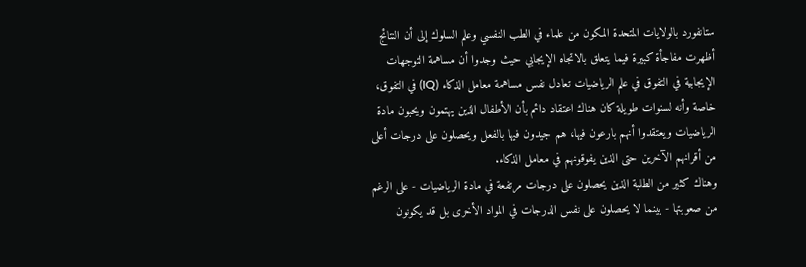ستانفورد بالولايات المتحدة المكون من علماء في الطب النفسي وعلم السلوك إلى أن النتائج أظهرت مفاجأة كبيرة فيما يتعلق بالاتجاه الإيجابي حيث وجدوا أن مساهمة التوجهات الإيجابية في التفوق في علم الرياضيات تعادل نفس مساهمة معامل الذكاء (IQ) في التفوق، خاصة وأنه لسنوات طويلة كان هناك اعتقاد دائم بأن الأطفال الذين يهتمون ويحبون مادة الرياضيات ويعتقدوا أنهم بارعون فيها، هم جيدون فيها بالفعل ويحصلون على درجات أعلى من أقرانهم الآخرين حتى الذين يفوقونهم في معامل الذكاء.
وهناك كثير من الطلبة الذين يحصلون على درجات مرتفعة في مادة الرياضيات - على الرغم من صعوبتها - بينما لا يحصلون على نفس الدرجات في المواد الأخرى بل قد يكونون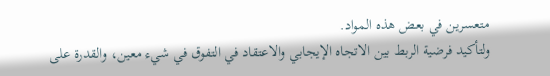متعسرين في بعض هذه المواد.
ولتأكيد فرضية الربط بين الاتجاه الإيجابي والاعتقاد في التفوق في شيء معين، والقدرة على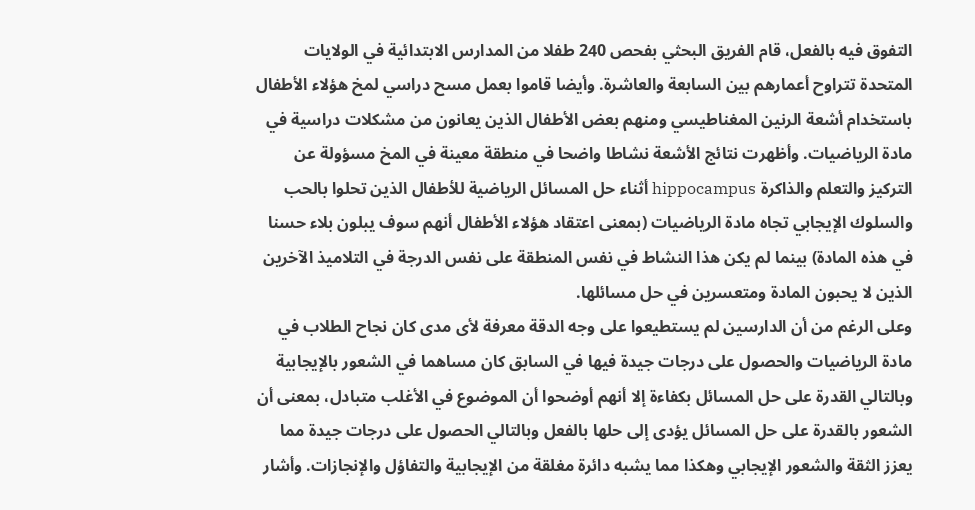التفوق فيه بالفعل، قام الفريق البحثي بفحص 240 طفلا من المدارس الابتدائية في الولايات المتحدة تتراوح أعمارهم بين السابعة والعاشرة. وأيضا قاموا بعمل مسح دراسي لمخ هؤلاء الأطفال باستخدام أشعة الرنين المغناطيسي ومنهم بعض الأطفال الذين يعانون من مشكلات دراسية في مادة الرياضيات. وأظهرت نتائج الأشعة نشاطا واضحا في منطقة معينة في المخ مسؤولة عن التركيز والتعلم والذاكرة hippocampus أثناء حل المسائل الرياضية للأطفال الذين تحلوا بالحب والسلوك الإيجابي تجاه مادة الرياضيات (بمعنى اعتقاد هؤلاء الأطفال أنهم سوف يبلون بلاء حسنا في هذه المادة) بينما لم يكن هذا النشاط في نفس المنطقة على نفس الدرجة في التلاميذ الآخرين الذين لا يحبون المادة ومتعسرين في حل مسائلها.
وعلى الرغم من أن الدارسين لم يستطيعوا على وجه الدقة معرفة لأى مدى كان نجاح الطلاب في مادة الرياضيات والحصول على درجات جيدة فيها في السابق كان مساهما في الشعور بالإيجابية وبالتالي القدرة على حل المسائل بكفاءة إلا أنهم أوضحوا أن الموضوع في الأغلب متبادل، بمعنى أن الشعور بالقدرة على حل المسائل يؤدى إلى حلها بالفعل وبالتالي الحصول على درجات جيدة مما يعزز الثقة والشعور الإيجابي وهكذا مما يشبه دائرة مغلقة من الإيجابية والتفاؤل والإنجازات. وأشار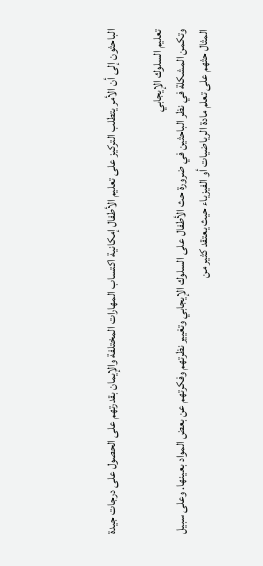الباحثون إلى أن الأمر يتطلب التركيز على تعليم الأطفال إمكانية اكتساب المهارات المختلفة والإيمان بقدرتهم على الحصول على درجات جيدة

تعليم السلوك الإيجابي
وتكمن المشكلة في نظر الباحثين في ضرورة حث الأطفال على السلوك الإيجابي وتغيير نظرتهم وفكرتهم عن بعض المواد بعينها. وعلى سبيل المثال حثهم على تعلم مادة الرياضيات أو الفيزياء حيث يعتقد كثير من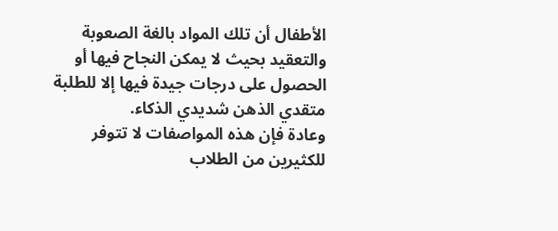الأطفال أن تلك المواد بالغة الصعوبة والتعقيد بحيث لا يمكن النجاح فيها أو الحصول على درجات جيدة فيها إلا للطلبة متقدي الذهن شديدي الذكاء.
وعادة فإن هذه المواصفات لا تتوفر للكثيرين من الطلاب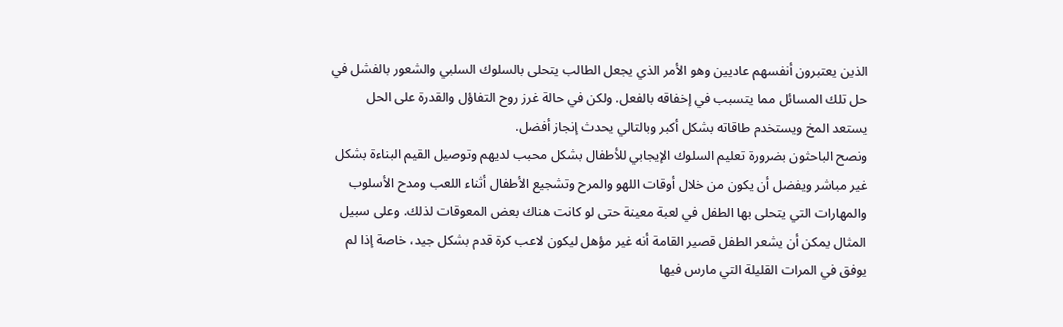الذين يعتبرون أنفسهم عاديين وهو الأمر الذي يجعل الطالب يتحلى بالسلوك السلبي والشعور بالفشل في حل تلك المسائل مما يتسبب في إخفاقه بالفعل. ولكن في حالة غرز روح التفاؤل والقدرة على الحل يستعد المخ ويستخدم طاقاته بشكل أكبر وبالتالي يحدث إنجاز أفضل.
ونصح الباحثون بضرورة تعليم السلوك الإيجابي للأطفال بشكل محبب لديهم وتوصيل القيم البناءة بشكل غير مباشر ويفضل أن يكون من خلال أوقات اللهو والمرح وتشجيع الأطفال أثناء اللعب ومدح الأسلوب والمهارات التي يتحلى بها الطفل في لعبة معينة حتى لو كانت هناك بعض المعوقات لذلك. وعلى سبيل المثال يمكن أن يشعر الطفل قصير القامة أنه غير مؤهل ليكون لاعب كرة قدم بشكل جيد، خاصة إذا لم يوفق في المرات القليلة التي مارس فيها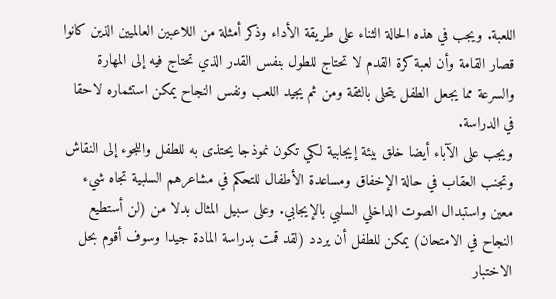اللعبة. ويجب في هذه الحالة الثناء على طريقة الأداء وذكر أمثلة من اللاعبين العالميين الذين كانوا قصار القامة وأن لعبة كرة القدم لا تحتاج للطول بنفس القدر الذي تحتاج فيه إلى المهارة والسرعة مما يجعل الطفل يتحلى بالثقة ومن ثم يجيد اللعب ونفس النجاح يمكن استثماره لاحقا في الدراسة.
ويجب على الآباء أيضا خلق بيئة إيجابية لكي تكون نموذجا يحتذى به للطفل واللجوء إلى النقاش وتجنب العقاب في حالة الإخفاق ومساعدة الأطفال للتحكم في مشاعرهم السلبية تجاه شيء معين واستبدال الصوت الداخلي السلبي بالإيجابي. وعلى سبيل المثال بدلا من (لن أستطيع النجاح في الامتحان) يمكن للطفل أن يردد (لقد قمت بدراسة المادة جيدا وسوف أقوم بحل الاختبار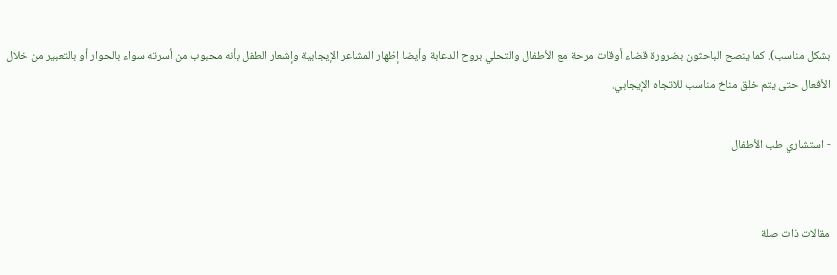بشكل مناسب). كما ينصح الباحثون بضرورة قضاء أوقات مرحة مع الأطفال والتحلي بروح الدعابة وأيضا إظهار المشاعر الإيجابية وإشعار الطفل بأنه محبوب من أسرته سواء بالحوار أو بالتعبير من خلال الأفعال حتى يتم خلق مناخ مناسب للاتجاه الإيجابي.

- استشاري طب الأطفال


مقالات ذات صلة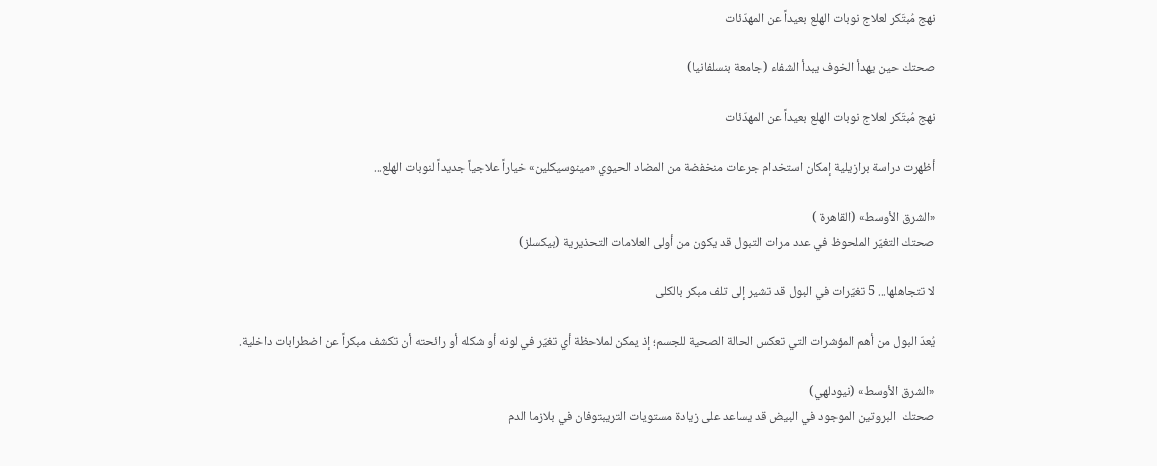نهج مُبتَكر لعلاج نوبات الهلع بعيداً عن المهدّئات

صحتك حين يهدأ الخوف يبدأ الشفاء (جامعة بنسلفانيا)

نهج مُبتَكر لعلاج نوبات الهلع بعيداً عن المهدّئات

أظهرت دراسة برازيلية إمكان استخدام جرعات منخفضة من المضاد الحيوي «مينوسيكلين» خياراً علاجياً جديداً لنوبات الهلع...

«الشرق الأوسط» (القاهرة )
صحتك التغيّر الملحوظ في عدد مرات التبول قد يكون من أولى العلامات التحذيرية (بيكسلز)

لا تتجاهلها... 5 تغيّرات في البول قد تشير إلى تلف مبكر بالكلى

يُعدّ البول من أهم المؤشرات التي تعكس الحالة الصحية للجسم؛ إذ يمكن لملاحظة أي تغيّر في لونه أو شكله أو رائحته أن تكشف مبكراً عن اضطرابات داخلية.

«الشرق الأوسط» (نيودلهي)
صحتك  البروتين الموجود في البيض قد يساعد على زيادة مستويات التريبتوفان في بلازما الدم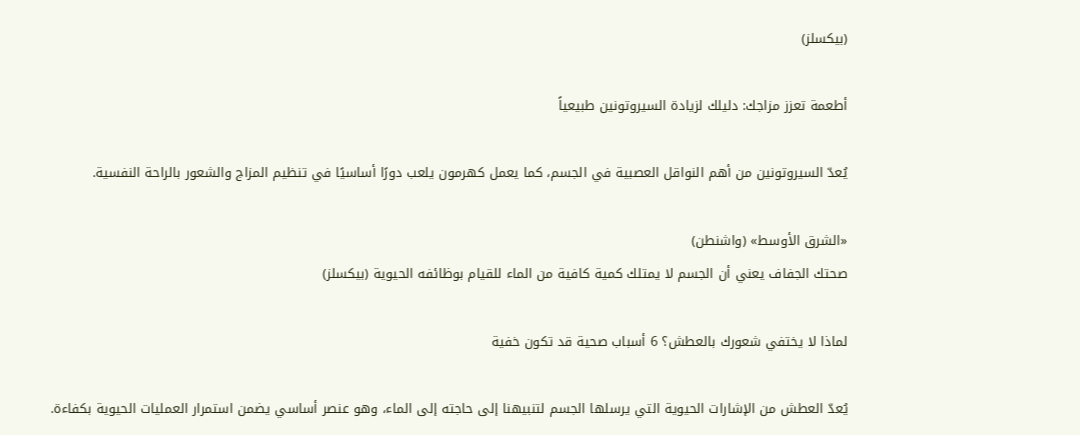(بيكسلز)

أطعمة تعزز مزاجك: دليلك لزيادة السيروتونين طبيعياً

يُعدّ السيروتونين من أهم النواقل العصبية في الجسم، كما يعمل كهرمون يلعب دورًا أساسيًا في تنظيم المزاج والشعور بالراحة النفسية.

«الشرق الأوسط» (واشنطن)
صحتك الجفاف يعني أن الجسم لا يمتلك كمية كافية من الماء للقيام بوظائفه الحيوية (بيكسلز)

لماذا لا يختفي شعورك بالعطش؟ 6 أسباب صحية قد تكون خفية

يُعدّ العطش من الإشارات الحيوية التي يرسلها الجسم لتنبيهنا إلى حاجته إلى الماء، وهو عنصر أساسي يضمن استمرار العمليات الحيوية بكفاءة.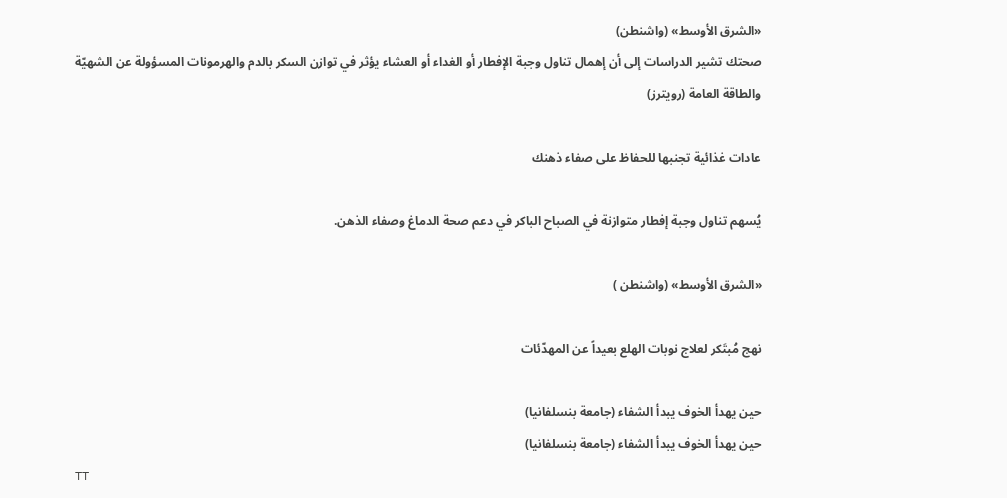«الشرق الأوسط» (واشنطن)
صحتك تشير الدراسات إلى أن إهمال تناول وجبة الإفطار أو الغداء أو العشاء يؤثر في توازن السكر بالدم والهرمونات المسؤولة عن الشهيّة والطاقة العامة (رويترز)

عادات غذائية تجنبها للحفاظ على صفاء ذهنك

يُسهم تناول وجبة إفطار متوازنة في الصباح الباكر في دعم صحة الدماغ وصفاء الذهن.

«الشرق الأوسط» (واشنطن )

نهج مُبتَكر لعلاج نوبات الهلع بعيداً عن المهدّئات

حين يهدأ الخوف يبدأ الشفاء (جامعة بنسلفانيا)
حين يهدأ الخوف يبدأ الشفاء (جامعة بنسلفانيا)
TT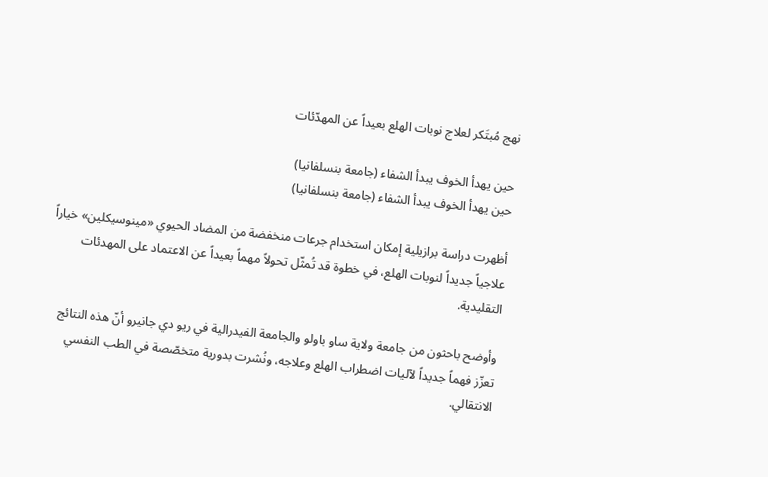نهج مُبتَكر لعلاج نوبات الهلع بعيداً عن المهدّئات

حين يهدأ الخوف يبدأ الشفاء (جامعة بنسلفانيا)
حين يهدأ الخوف يبدأ الشفاء (جامعة بنسلفانيا)

أظهرت دراسة برازيلية إمكان استخدام جرعات منخفضة من المضاد الحيوي «مينوسيكلين» خياراً علاجياً جديداً لنوبات الهلع، في خطوة قد تُمثّل تحولاً مهماً بعيداً عن الاعتماد على المهدئات التقليدية.

وأوضح باحثون من جامعة ولاية ساو باولو والجامعة الفيدرالية في ريو دي جانيرو أنّ هذه النتائج تعزّز فهماً جديداً لآليات اضطراب الهلع وعلاجه، ونُشرت بدورية متخصّصة في الطب النفسي الانتقالي.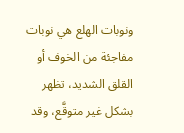ونوبات الهلع هي نوبات مفاجئة من الخوف أو القلق الشديد، تظهر بشكل غير متوقَّع، وقد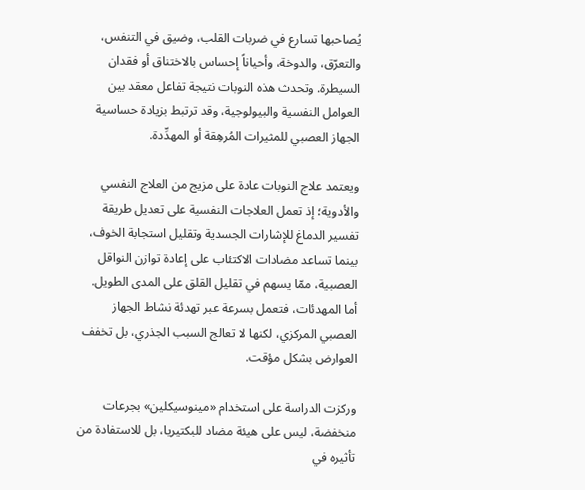يُصاحبها تسارع في ضربات القلب، وضيق في التنفس، والتعرّق، والدوخة، وأحياناً إحساس بالاختناق أو فقدان السيطرة. وتحدث هذه النوبات نتيجة تفاعل معقد بين العوامل النفسية والبيولوجية، وقد ترتبط بزيادة حساسية الجهاز العصبي للمثيرات المُرهِقة أو المهدِّدة.

ويعتمد علاج النوبات عادة على مزيج من العلاج النفسي والأدوية؛ إذ تعمل العلاجات النفسية على تعديل طريقة تفسير الدماغ للإشارات الجسدية وتقليل استجابة الخوف، بينما تساعد مضادات الاكتئاب على إعادة توازن النواقل العصبية، ممّا يسهم في تقليل القلق على المدى الطويل. أما المهدئات، فتعمل بسرعة عبر تهدئة نشاط الجهاز العصبي المركزي، لكنها لا تعالج السبب الجذري، بل تخفف العوارض بشكل مؤقت.

وركزت الدراسة على استخدام «مينوسيكلين» بجرعات منخفضة، ليس على هيئة مضاد للبكتيريا، بل للاستفادة من تأثيره في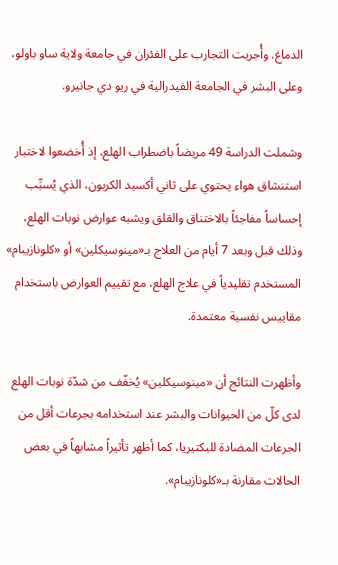الدماغ. وأُجريت التجارب على الفئران في جامعة ولاية ساو باولو، وعلى البشر في الجامعة الفيدرالية في ريو دي جانيرو.

وشملت الدراسة 49 مريضاً باضطراب الهلع، إذ أُخضعوا لاختبار استنشاق هواء يحتوي على ثاني أكسيد الكربون، الذي يُسبِّب إحساساً مفاجئاً بالاختناق والقلق ويشبه عوارض نوبات الهلع، وذلك قبل وبعد 7 أيام من العلاج بـ«مينوسيكلين» أو «كلونازيبام» المستخدم تقليدياً في علاج الهلع، مع تقييم العوارض باستخدام مقاييس نفسية معتمدة.

وأظهرت النتائج أن «مينوسيكلين» يُخفّف من شدّة نوبات الهلع لدى كلّ من الحيوانات والبشر عند استخدامه بجرعات أقل من الجرعات المضادة للبكتيريا، كما أظهر تأثيراً مشابهاً في بعض الحالات مقارنة بـ«كلونازيبام».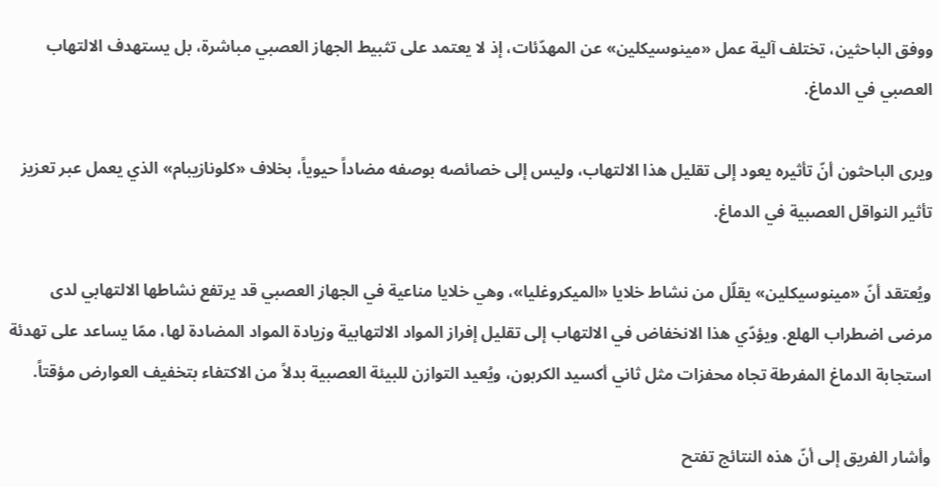ووفق الباحثين، تختلف آلية عمل «مينوسيكلين» عن المهدّئات، إذ لا يعتمد على تثبيط الجهاز العصبي مباشرة، بل يستهدف الالتهاب العصبي في الدماغ.

ويرى الباحثون أنّ تأثيره يعود إلى تقليل هذا الالتهاب، وليس إلى خصائصه بوصفه مضاداً حيوياً، بخلاف «كلونازيبام» الذي يعمل عبر تعزيز تأثير النواقل العصبية في الدماغ.

ويُعتقد أنّ «مينوسيكلين» يقلّل من نشاط خلايا «الميكروغليا»، وهي خلايا مناعية في الجهاز العصبي قد يرتفع نشاطها الالتهابي لدى مرضى اضطراب الهلع. ويؤدّي هذا الانخفاض في الالتهاب إلى تقليل إفراز المواد الالتهابية وزيادة المواد المضادة لها، ممّا يساعد على تهدئة استجابة الدماغ المفرطة تجاه محفزات مثل ثاني أكسيد الكربون، ويُعيد التوازن للبيئة العصبية بدلاً من الاكتفاء بتخفيف العوارض مؤقتاً.

وأشار الفريق إلى أنّ هذه النتائج تفتح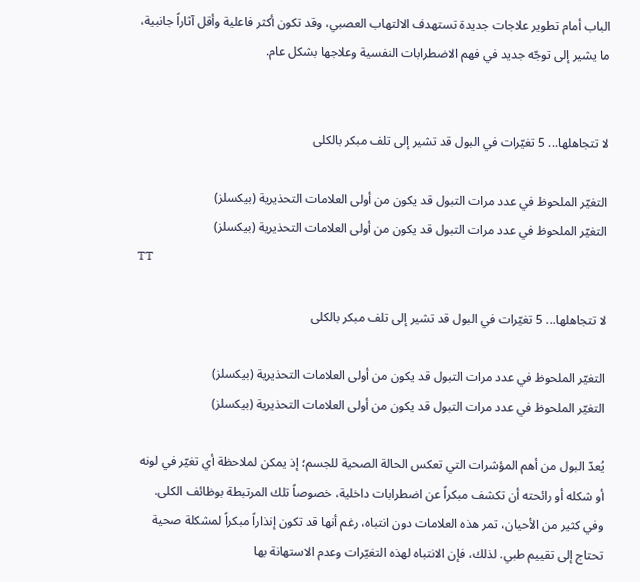الباب أمام تطوير علاجات جديدة تستهدف الالتهاب العصبي، وقد تكون أكثر فاعلية وأقل آثاراً جانبية، ما يشير إلى توجّه جديد في فهم الاضطرابات النفسية وعلاجها بشكل عام.


لا تتجاهلها... 5 تغيّرات في البول قد تشير إلى تلف مبكر بالكلى

التغيّر الملحوظ في عدد مرات التبول قد يكون من أولى العلامات التحذيرية (بيكسلز)
التغيّر الملحوظ في عدد مرات التبول قد يكون من أولى العلامات التحذيرية (بيكسلز)
TT

لا تتجاهلها... 5 تغيّرات في البول قد تشير إلى تلف مبكر بالكلى

التغيّر الملحوظ في عدد مرات التبول قد يكون من أولى العلامات التحذيرية (بيكسلز)
التغيّر الملحوظ في عدد مرات التبول قد يكون من أولى العلامات التحذيرية (بيكسلز)

يُعدّ البول من أهم المؤشرات التي تعكس الحالة الصحية للجسم؛ إذ يمكن لملاحظة أي تغيّر في لونه أو شكله أو رائحته أن تكشف مبكراً عن اضطرابات داخلية، خصوصاً تلك المرتبطة بوظائف الكلى. وفي كثير من الأحيان، تمر هذه العلامات دون انتباه، رغم أنها قد تكون إنذاراً مبكراً لمشكلة صحية تحتاج إلى تقييم طبي. لذلك، فإن الانتباه لهذه التغيّرات وعدم الاستهانة بها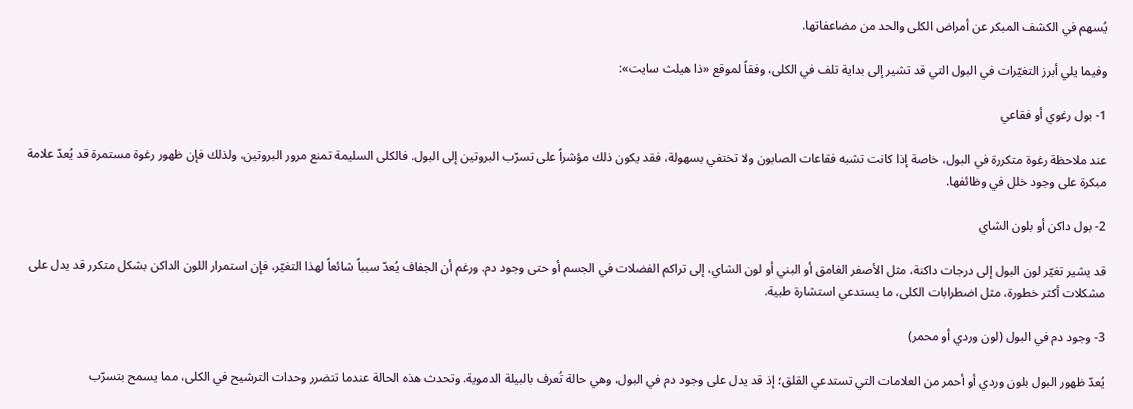يُسهم في الكشف المبكر عن أمراض الكلى والحد من مضاعفاتها.

وفيما يلي أبرز التغيّرات في البول التي قد تشير إلى بداية تلف في الكلى، وفقاً لموقع «ذا هيلث سايت»:

1- بول رغوي أو فقاعي

عند ملاحظة رغوة متكررة في البول، خاصة إذا كانت تشبه فقاعات الصابون ولا تختفي بسهولة، فقد يكون ذلك مؤشراً على تسرّب البروتين إلى البول. فالكلى السليمة تمنع مرور البروتين، ولذلك فإن ظهور رغوة مستمرة قد يُعدّ علامة مبكرة على وجود خلل في وظائفها.

2- بول داكن أو بلون الشاي

قد يشير تغيّر لون البول إلى درجات داكنة، مثل الأصفر الغامق أو البني أو لون الشاي، إلى تراكم الفضلات في الجسم أو حتى وجود دم. ورغم أن الجفاف يُعدّ سبباً شائعاً لهذا التغيّر، فإن استمرار اللون الداكن بشكل متكرر قد يدل على مشكلات أكثر خطورة، مثل اضطرابات الكلى، ما يستدعي استشارة طبية.

3- وجود دم في البول (لون وردي أو محمر)

يُعدّ ظهور البول بلون وردي أو أحمر من العلامات التي تستدعي القلق؛ إذ قد يدل على وجود دم في البول، وهي حالة تُعرف بالبيلة الدموية. وتحدث هذه الحالة عندما تتضرر وحدات الترشيح في الكلى، مما يسمح بتسرّب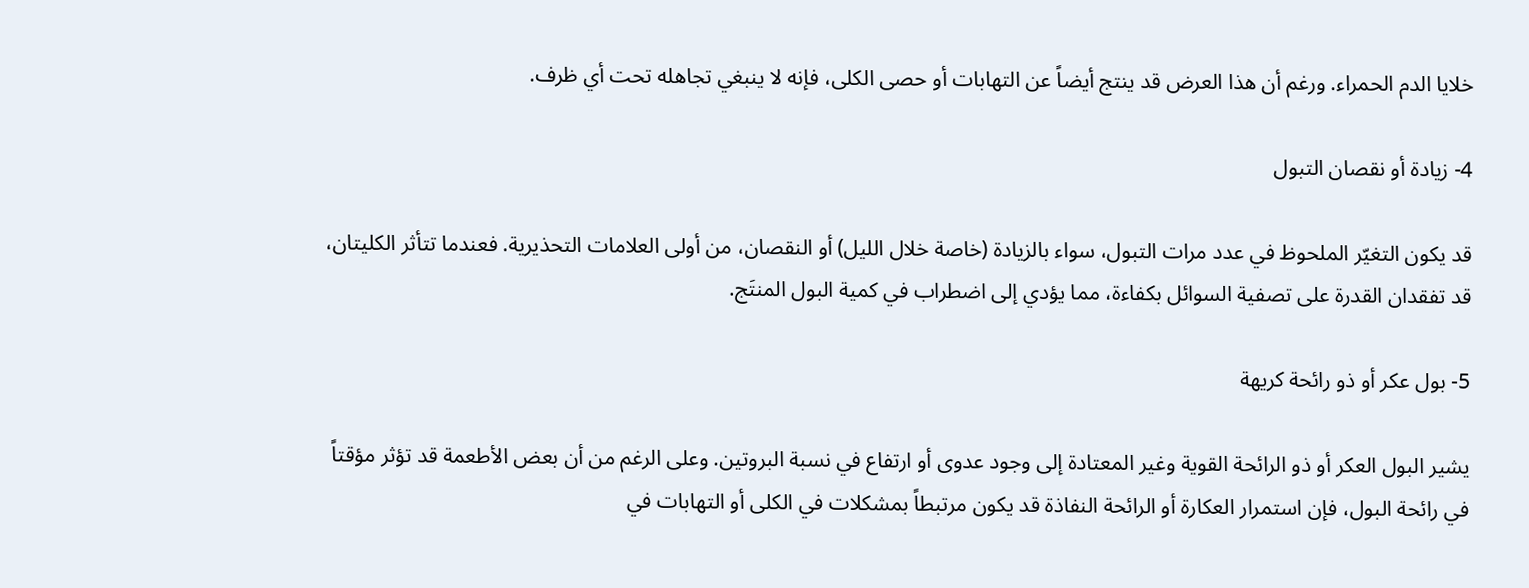خلايا الدم الحمراء. ورغم أن هذا العرض قد ينتج أيضاً عن التهابات أو حصى الكلى، فإنه لا ينبغي تجاهله تحت أي ظرف.

4- زيادة أو نقصان التبول

قد يكون التغيّر الملحوظ في عدد مرات التبول، سواء بالزيادة (خاصة خلال الليل) أو النقصان، من أولى العلامات التحذيرية. فعندما تتأثر الكليتان، قد تفقدان القدرة على تصفية السوائل بكفاءة، مما يؤدي إلى اضطراب في كمية البول المنتَج.

5- بول عكر أو ذو رائحة كريهة

يشير البول العكر أو ذو الرائحة القوية وغير المعتادة إلى وجود عدوى أو ارتفاع في نسبة البروتين. وعلى الرغم من أن بعض الأطعمة قد تؤثر مؤقتاً في رائحة البول، فإن استمرار العكارة أو الرائحة النفاذة قد يكون مرتبطاً بمشكلات في الكلى أو التهابات في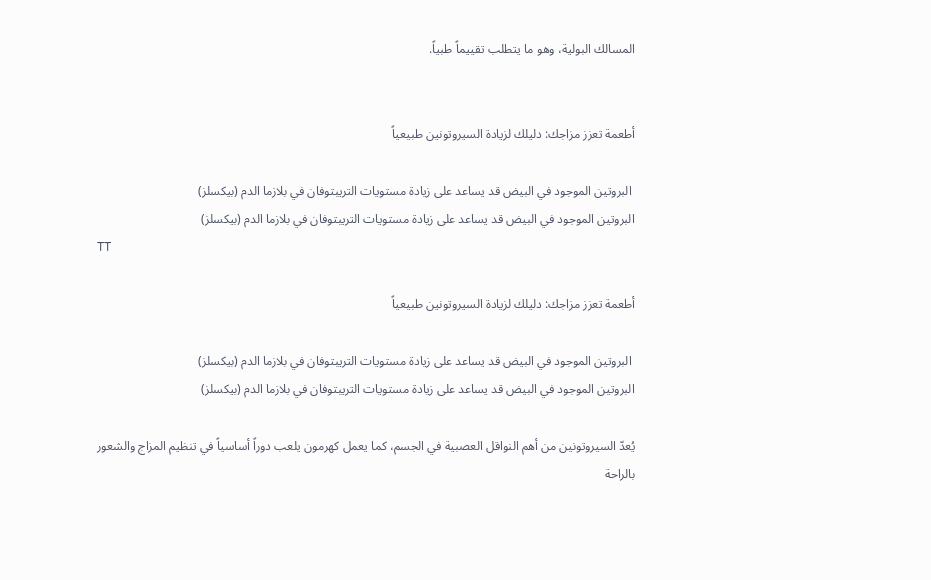المسالك البولية، وهو ما يتطلب تقييماً طبياً.


أطعمة تعزز مزاجك: دليلك لزيادة السيروتونين طبيعياً

 البروتين الموجود في البيض قد يساعد على زيادة مستويات التريبتوفان في بلازما الدم (بيكسلز)
البروتين الموجود في البيض قد يساعد على زيادة مستويات التريبتوفان في بلازما الدم (بيكسلز)
TT

أطعمة تعزز مزاجك: دليلك لزيادة السيروتونين طبيعياً

 البروتين الموجود في البيض قد يساعد على زيادة مستويات التريبتوفان في بلازما الدم (بيكسلز)
البروتين الموجود في البيض قد يساعد على زيادة مستويات التريبتوفان في بلازما الدم (بيكسلز)

يُعدّ السيروتونين من أهم النواقل العصبية في الجسم، كما يعمل كهرمون يلعب دوراً أساسياً في تنظيم المزاج والشعور بالراحة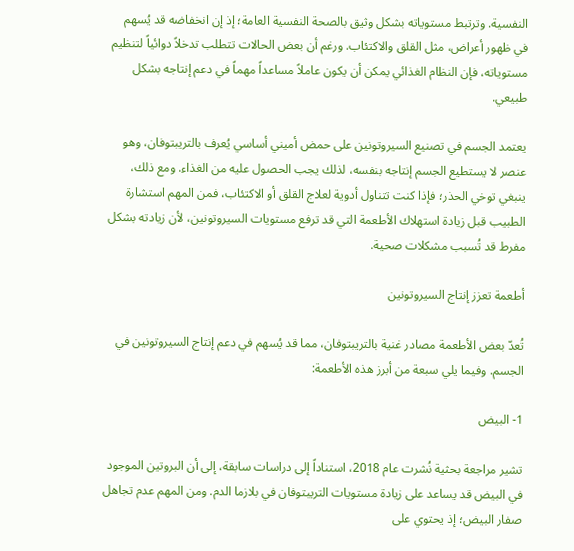النفسية. وترتبط مستوياته بشكل وثيق بالصحة النفسية العامة؛ إذ إن انخفاضه قد يُسهم في ظهور أعراض، مثل القلق والاكتئاب. ورغم أن بعض الحالات تتطلب تدخلاً دوائياً لتنظيم مستوياته، فإن النظام الغذائي يمكن أن يكون عاملاً مساعداً مهماً في دعم إنتاجه بشكل طبيعي.

يعتمد الجسم في تصنيع السيروتونين على حمض أميني أساسي يُعرف بالتريبتوفان، وهو عنصر لا يستطيع الجسم إنتاجه بنفسه، لذلك يجب الحصول عليه من الغذاء. ومع ذلك، ينبغي توخي الحذر؛ فإذا كنت تتناول أدوية لعلاج القلق أو الاكتئاب، فمن المهم استشارة الطبيب قبل زيادة استهلاك الأطعمة التي قد ترفع مستويات السيروتونين، لأن زيادته بشكل مفرط قد تُسبب مشكلات صحية.

أطعمة تعزز إنتاج السيروتونين

تُعدّ بعض الأطعمة مصادر غنية بالتريبتوفان، مما قد يُسهم في دعم إنتاج السيروتونين في الجسم. وفيما يلي سبعة من أبرز هذه الأطعمة:

1- البيض

تشير مراجعة بحثية نُشرت عام 2018، استناداً إلى دراسات سابقة، إلى أن البروتين الموجود في البيض قد يساعد على زيادة مستويات التريبتوفان في بلازما الدم. ومن المهم عدم تجاهل صفار البيض؛ إذ يحتوي على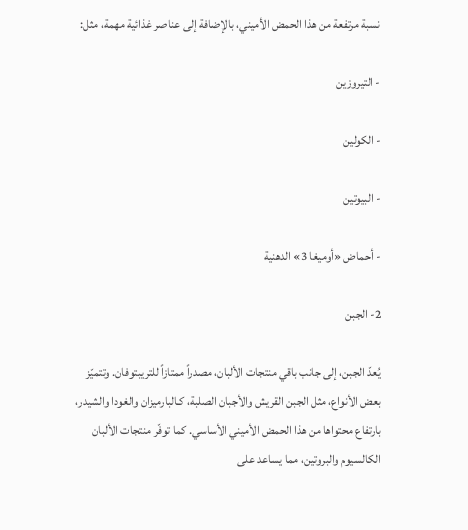نسبة مرتفعة من هذا الحمض الأميني، بالإضافة إلى عناصر غذائية مهمة، مثل:

- التيروزين

- الكولين

- البيوتين

- أحماض «أوميغا 3» الدهنية

2- الجبن

يُعدّ الجبن، إلى جانب باقي منتجات الألبان، مصدراً ممتازاً للتريبتوفان. وتتميّز بعض الأنواع، مثل الجبن القريش والأجبان الصلبة، كـالبارميزان والغودا والشيدر، بارتفاع محتواها من هذا الحمض الأميني الأساسي. كما توفّر منتجات الألبان الكالسيوم والبروتين، مما يساعد على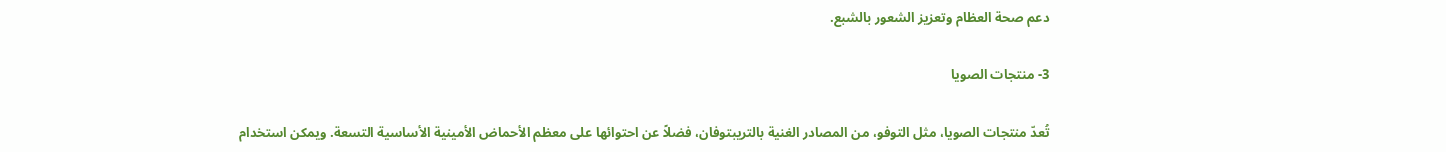دعم صحة العظام وتعزيز الشعور بالشبع.

3- منتجات الصويا

تُعدّ منتجات الصويا، مثل التوفو، من المصادر الغنية بالتريبتوفان، فضلاً عن احتوائها على معظم الأحماض الأمينية الأساسية التسعة. ويمكن استخدام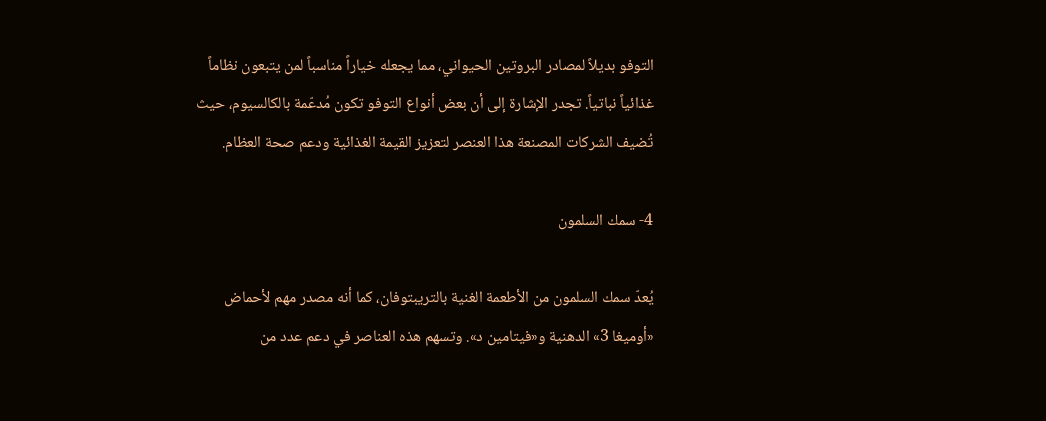التوفو بديلاً لمصادر البروتين الحيواني، مما يجعله خياراً مناسباً لمن يتبعون نظاماً غذائياً نباتياً. تجدر الإشارة إلى أن بعض أنواع التوفو تكون مُدعّمة بالكالسيوم، حيث تُضيف الشركات المصنعة هذا العنصر لتعزيز القيمة الغذائية ودعم صحة العظام.

4- سمك السلمون

يُعدّ سمك السلمون من الأطعمة الغنية بالتريبتوفان، كما أنه مصدر مهم لأحماض «أوميغا 3» الدهنية و«فيتامين د». وتسهم هذه العناصر في دعم عدد من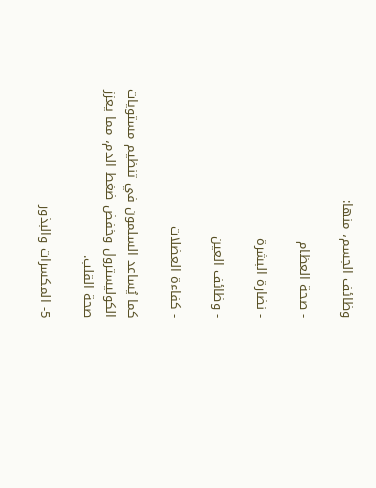وظائف الجسم، منها:

- صحة العظام

- نضارة البشرة

- وظائف العين

- كفاءة العضلات

كما يُساعد السلمون في تنظيم مستويات الكوليسترول وخفض ضغط الدم، مما يعزز صحة القلب.

5- المكسرات والبذور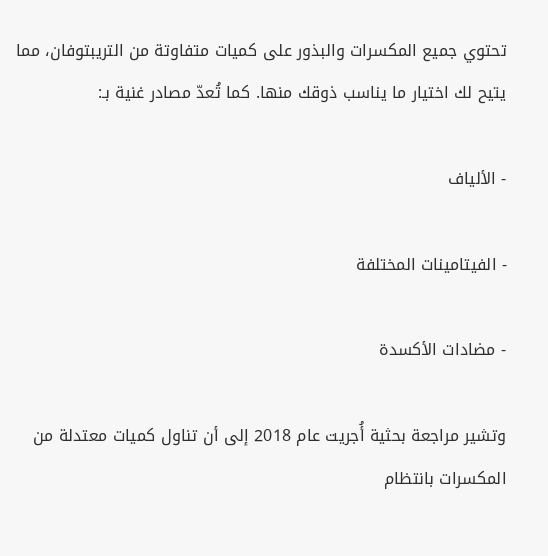تحتوي جميع المكسرات والبذور على كميات متفاوتة من التريبتوفان، مما يتيح لك اختيار ما يناسب ذوقك منها. كما تُعدّ مصادر غنية بـ:

- الألياف

- الفيتامينات المختلفة

- مضادات الأكسدة

وتشير مراجعة بحثية أُجريت عام 2018 إلى أن تناول كميات معتدلة من المكسرات بانتظام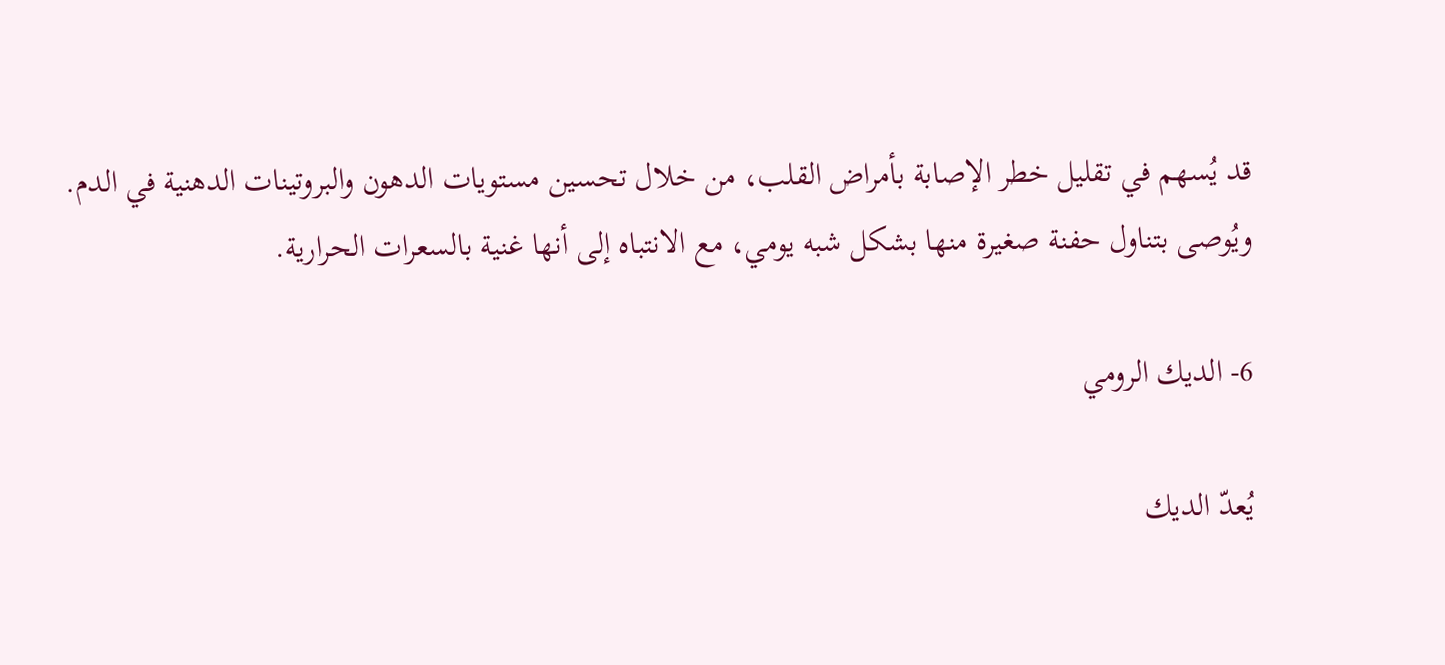قد يُسهم في تقليل خطر الإصابة بأمراض القلب، من خلال تحسين مستويات الدهون والبروتينات الدهنية في الدم. ويُوصى بتناول حفنة صغيرة منها بشكل شبه يومي، مع الانتباه إلى أنها غنية بالسعرات الحرارية.

6- الديك الرومي

يُعدّ الديك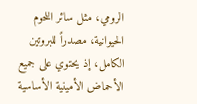الرومي، مثل سائر اللحوم الحيوانية، مصدراً للبروتين الكامل، إذ يحتوي على جميع الأحماض الأمينية الأساسية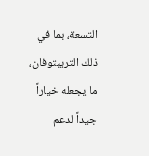التسعة، بما في ذلك التريبتوفان، ما يجعله خياراً جيداً لدعم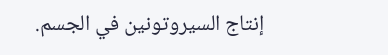إنتاج السيروتونين في الجسم.